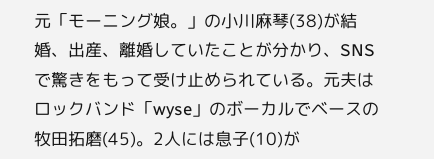元「モーニング娘。」の小川麻琴(38)が結婚、出産、離婚していたことが分かり、SNSで驚きをもって受け止められている。元夫はロックバンド「wyse」のボーカルでベースの牧田拓磨(45)。2人には息子(10)が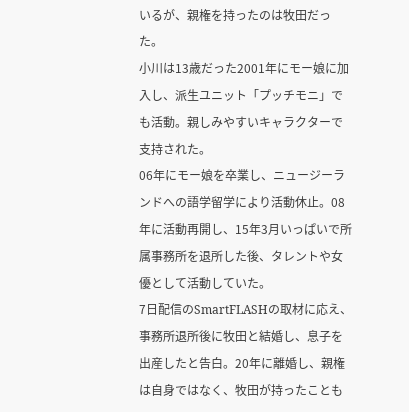いるが、親権を持ったのは牧田だった。
小川は13歳だった2001年にモー娘に加入し、派生ユニット「プッチモニ」でも活動。親しみやすいキャラクターで支持された。
06年にモー娘を卒業し、ニュージーランドへの語学留学により活動休止。08年に活動再開し、15年3月いっぱいで所属事務所を退所した後、タレントや女優として活動していた。
7日配信のSmartFLASHの取材に応え、事務所退所後に牧田と結婚し、息子を出産したと告白。20年に離婚し、親権は自身ではなく、牧田が持ったことも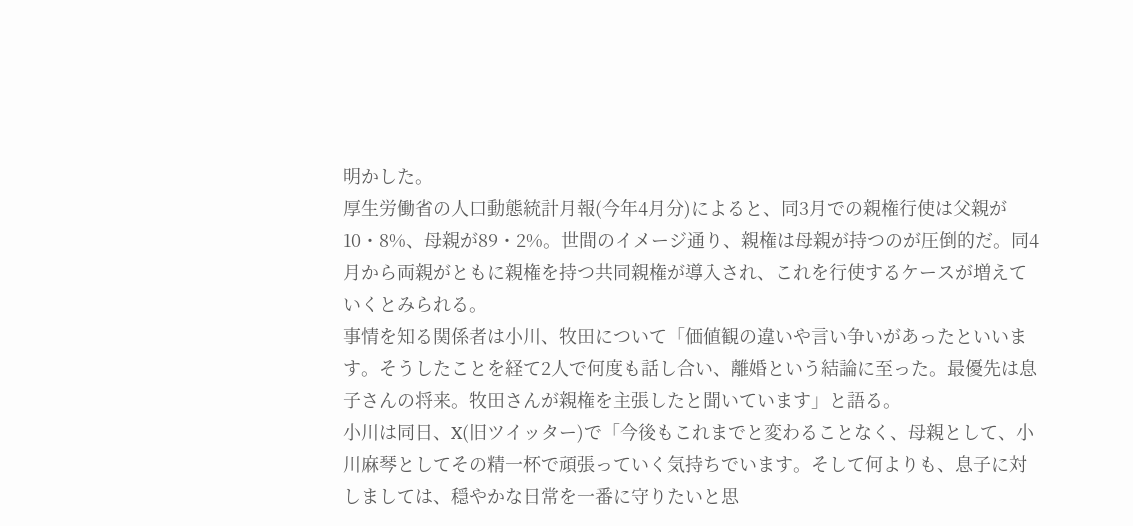明かした。
厚生労働省の人口動態統計月報(今年4月分)によると、同3月での親権行使は父親が10・8%、母親が89・2%。世間のイメージ通り、親権は母親が持つのが圧倒的だ。同4月から両親がともに親権を持つ共同親権が導入され、これを行使するケースが増えていくとみられる。
事情を知る関係者は小川、牧田について「価値観の違いや言い争いがあったといいます。そうしたことを経て2人で何度も話し合い、離婚という結論に至った。最優先は息子さんの将来。牧田さんが親権を主張したと聞いています」と語る。
小川は同日、X(旧ツイッター)で「今後もこれまでと変わることなく、母親として、小川麻琴としてその精一杯で頑張っていく気持ちでいます。そして何よりも、息子に対しましては、穏やかな日常を一番に守りたいと思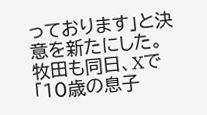っております」と決意を新たにした。
牧田も同日、Xで「10歳の息子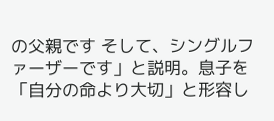の父親です そして、シングルファーザーです」と説明。息子を「自分の命より大切」と形容し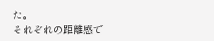た。
それぞれの距離感で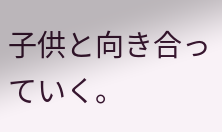子供と向き合っていく。